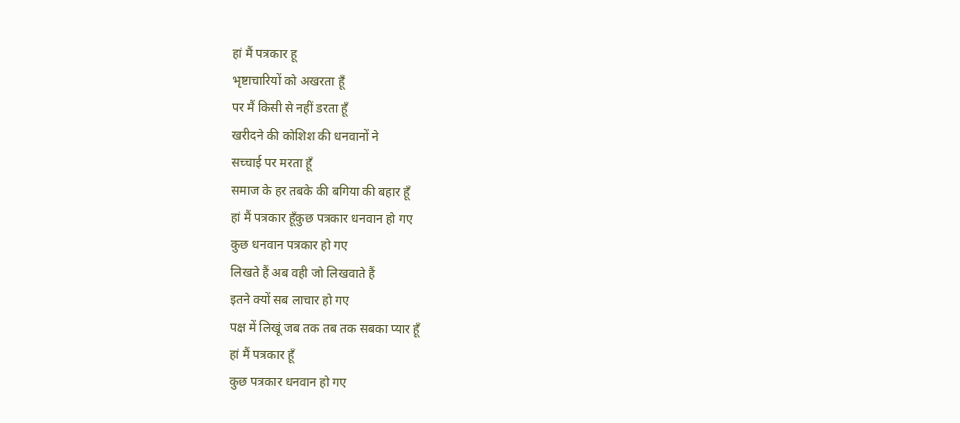हां मैं पत्रकार हू
भृष्टाचारियों को अखरता हूँ
पर मैं किसी से नहीं डरता हूँ
खरीदने की कोशिश की धनवानों ने
सच्चाई पर मरता हूँ
समाज के हर तबके की बगिया की बहार हूँ
हां मैं पत्रकार हूँकुछ पत्रकार धनवान हो गए
कुछ धनवान पत्रकार हो गए
लिखते हैं अब वही जो लिखवाते हैं
इतने क्यों सब लाचार हो गए
पक्ष में लिखूं जब तक तब तक सबका प्यार हूँ
हां मैं पत्रकार हूँ
कुछ पत्रकार धनवान हो गए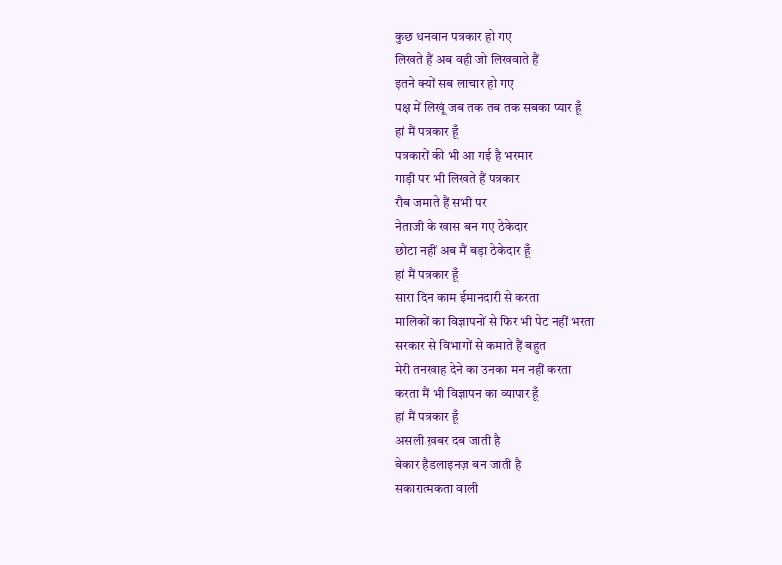कुछ धनवान पत्रकार हो गए
लिखते हैं अब वही जो लिखवाते हैं
इतने क्यों सब लाचार हो गए
पक्ष में लिखूं जब तक तब तक सबका प्यार हूँ
हां मैं पत्रकार हूँ
पत्रकारों की भी आ गई है भरमार
गाड़ी पर भी लिखते हैं पत्रकार
रौब जमाते हैं सभी पर
नेताजी के खास बन गए ठेकेदार
छोटा नहीं अब मैं बड़ा ठेकेदार हूँ
हां मैं पत्रकार हूँ
सारा दिन काम ईमानदारी से करता
मालिकों का विज्ञापनों से फिर भी पेट नहीं भरता
सरकार से विभागों से कमाते हैं बहुत
मेरी तनखाह देने का उनका मन नहीं करता
करता मैं भी विज्ञापन का व्यापार हूँ
हां मैं पत्रकार हूँ
असली ख़बर दब जाती है
बेकार हैडलाइनज़ बन जाती है
सकारात्मकता वाली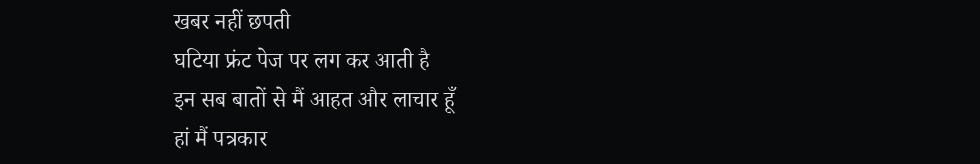खबर नहीं छपती
घटिया फ्रंट पेज पर लग कर आती है
इन सब बातों से मैं आहत और लाचार हूँ
हां मैं पत्रकार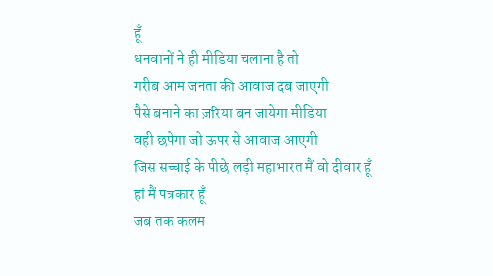हूँ
धनवानों ने ही मीडिया चलाना है तो
गरीब आम जनता की आवाज दब जाएगी
पैसे बनाने का ज़रिया बन जायेगा मीडिया
वही छपेगा जो ऊपर से आवाज आएगी
जिस सच्चाई के पीछे लड़ी महाभारत मैं वो दीवार हूँ
हां मैं पत्रकार हूँ
जब तक कलम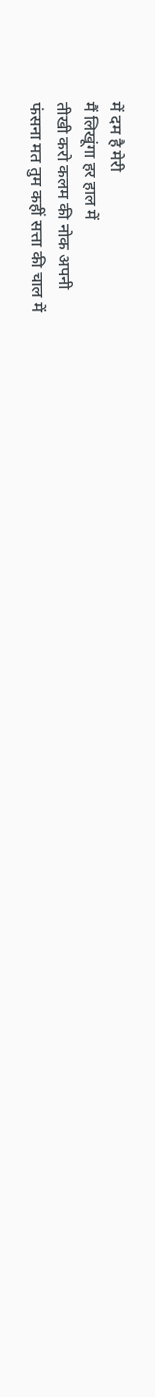में दम है मेरी
मैं लिखूंगा हर हाल में
तीखी करो कलम की नोक अपनी
फंसना मत तुम कहीं सत्ता की चाल में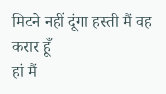मिटने नहीं दूंगा हस्ती मैं वह करार हूँ
हां मैं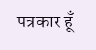पत्रकार हूँ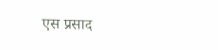एस प्रसाद